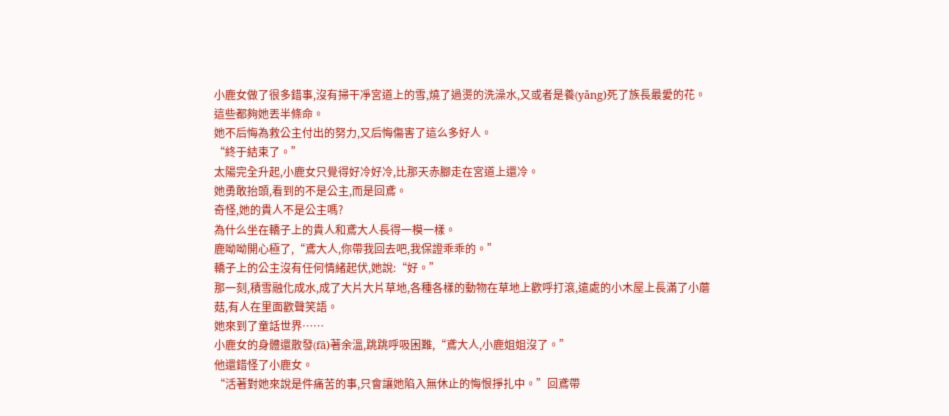小鹿女做了很多錯事,沒有掃干凈宮道上的雪,燒了過燙的洗澡水,又或者是養(yǎng)死了族長最愛的花。
這些都夠她丟半條命。
她不后悔為救公主付出的努力,又后悔傷害了這么多好人。
“終于結束了。”
太陽完全升起,小鹿女只覺得好冷好冷,比那天赤腳走在宮道上還冷。
她勇敢抬頭,看到的不是公主,而是回鳶。
奇怪,她的貴人不是公主嗎?
為什么坐在轎子上的貴人和鳶大人長得一模一樣。
鹿呦呦開心極了,“鳶大人,你帶我回去吧,我保證乖乖的。”
轎子上的公主沒有任何情緒起伏,她說:“好。”
那一刻,積雪融化成水,成了大片大片草地,各種各樣的動物在草地上歡呼打滾,遠處的小木屋上長滿了小蘑菇,有人在里面歡聲笑語。
她來到了童話世界……
小鹿女的身體還散發(fā)著余溫,跳跳呼吸困難,“鳶大人,小鹿姐姐沒了。”
他還錯怪了小鹿女。
“活著對她來說是件痛苦的事,只會讓她陷入無休止的悔恨掙扎中。”回鳶帶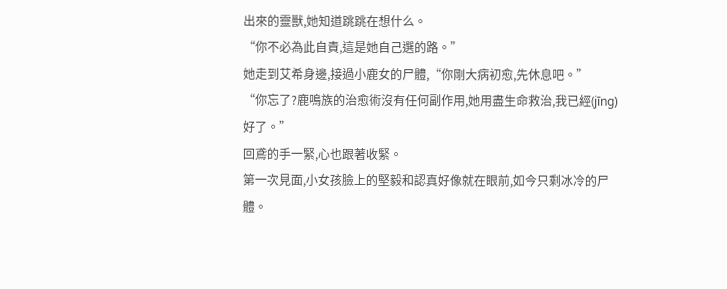出來的靈獸,她知道跳跳在想什么。
“你不必為此自責,這是她自己選的路。”
她走到艾希身邊,接過小鹿女的尸體,“你剛大病初愈,先休息吧。”
“你忘了?鹿鳴族的治愈術沒有任何副作用,她用盡生命救治,我已經(jīng)好了。”
回鳶的手一緊,心也跟著收緊。
第一次見面,小女孩臉上的堅毅和認真好像就在眼前,如今只剩冰冷的尸體。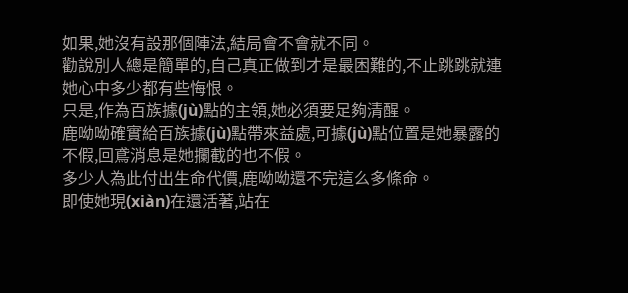如果,她沒有設那個陣法,結局會不會就不同。
勸說別人總是簡單的,自己真正做到才是最困難的,不止跳跳就連她心中多少都有些悔恨。
只是,作為百族據(jù)點的主領,她必須要足夠清醒。
鹿呦呦確實給百族據(jù)點帶來益處,可據(jù)點位置是她暴露的不假,回鳶消息是她攔截的也不假。
多少人為此付出生命代價,鹿呦呦還不完這么多條命。
即使她現(xiàn)在還活著,站在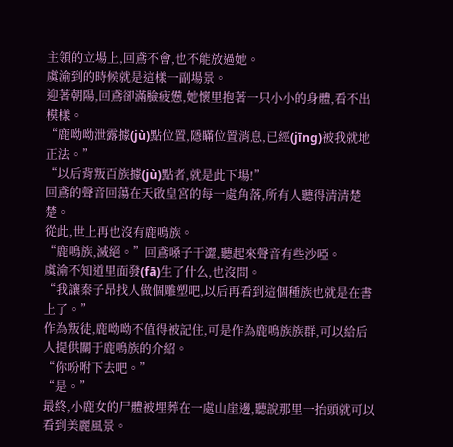主領的立場上,回鳶不會,也不能放過她。
虞渝到的時候就是這樣一副場景。
迎著朝陽,回鳶卻滿臉疲憊,她懷里抱著一只小小的身體,看不出模樣。
“鹿呦呦泄露據(jù)點位置,隱瞞位置消息,已經(jīng)被我就地正法。”
“以后背叛百族據(jù)點者,就是此下場!”
回鳶的聲音回蕩在天啟皇宮的每一處角落,所有人聽得清清楚楚。
從此,世上再也沒有鹿鳴族。
“鹿鳴族,滅絕。”回鳶嗓子干澀,聽起來聲音有些沙啞。
虞渝不知道里面發(fā)生了什么,也沒問。
“我讓秦子昂找人做個雕塑吧,以后再看到這個種族也就是在書上了。”
作為叛徒,鹿呦呦不值得被記住,可是作為鹿鳴族族群,可以給后人提供關于鹿鳴族的介紹。
“你吩咐下去吧。”
“是。”
最終,小鹿女的尸體被埋葬在一處山崖邊,聽說那里一抬頭就可以看到美麗風景。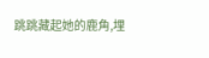跳跳藏起她的鹿角,埋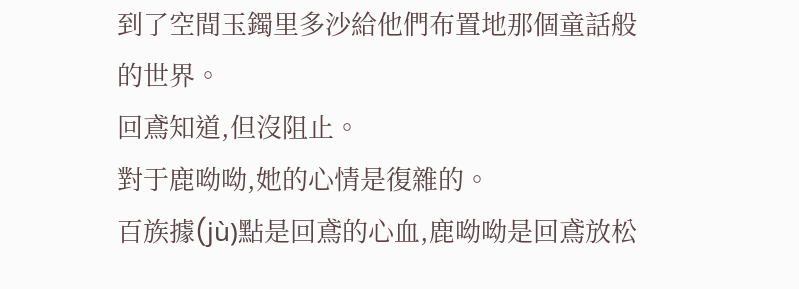到了空間玉鐲里多沙給他們布置地那個童話般的世界。
回鳶知道,但沒阻止。
對于鹿呦呦,她的心情是復雜的。
百族據(jù)點是回鳶的心血,鹿呦呦是回鳶放松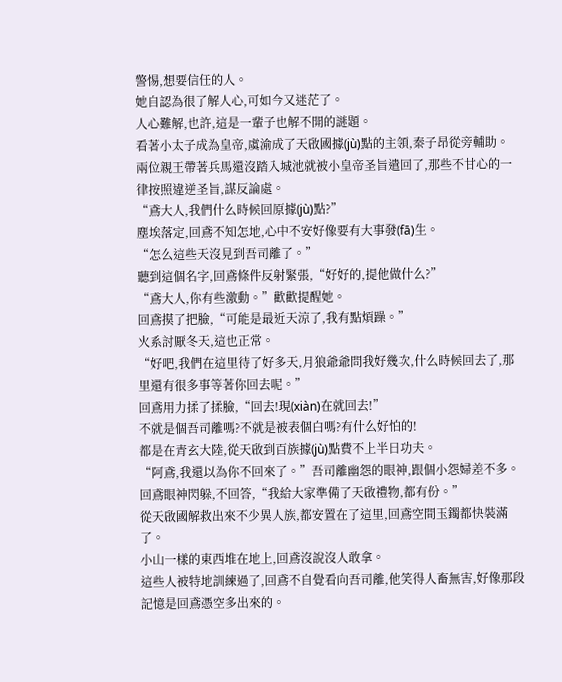警惕,想要信任的人。
她自認為很了解人心,可如今又迷茫了。
人心難解,也許,這是一輩子也解不開的謎題。
看著小太子成為皇帝,虞渝成了天啟國據(jù)點的主領,秦子昂從旁輔助。
兩位親王帶著兵馬還沒踏入城池就被小皇帝圣旨遣回了,那些不甘心的一律按照違逆圣旨,謀反論處。
“鳶大人,我們什么時候回原據(jù)點?”
塵埃落定,回鳶不知怎地,心中不安好像要有大事發(fā)生。
“怎么這些天沒見到吾司離了。”
聽到這個名字,回鳶條件反射緊張,“好好的,提他做什么?”
“鳶大人,你有些激動。”歡歡提醒她。
回鳶摸了把臉,“可能是最近天涼了,我有點煩躁。”
火系討厭冬天,這也正常。
“好吧,我們在這里待了好多天,月狼爺爺問我好幾次,什么時候回去了,那里還有很多事等著你回去呢。”
回鳶用力揉了揉臉,“回去!現(xiàn)在就回去!”
不就是個吾司離嗎?不就是被表個白嗎?有什么好怕的!
都是在青玄大陸,從天啟到百族據(jù)點費不上半日功夫。
“阿鳶,我還以為你不回來了。”吾司離幽怨的眼神,跟個小怨婦差不多。
回鳶眼神閃躲,不回答,“我給大家準備了天啟禮物,都有份。”
從天啟國解救出來不少異人族,都安置在了這里,回鳶空間玉鐲都快裝滿了。
小山一樣的東西堆在地上,回鳶沒說沒人敢拿。
這些人被特地訓練過了,回鳶不自覺看向吾司離,他笑得人畜無害,好像那段記憶是回鳶憑空多出來的。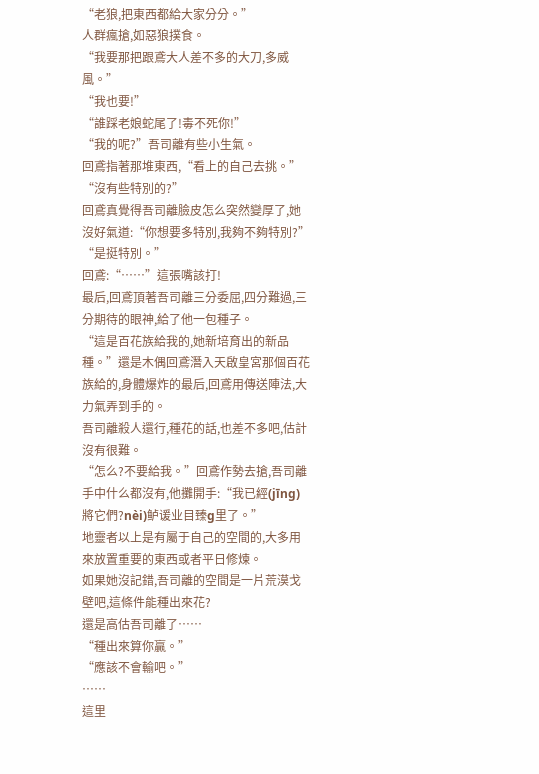“老狼,把東西都給大家分分。”
人群瘋搶,如惡狼撲食。
“我要那把跟鳶大人差不多的大刀,多威風。”
“我也要!”
“誰踩老娘蛇尾了!毒不死你!”
“我的呢?”吾司離有些小生氣。
回鳶指著那堆東西,“看上的自己去挑。”
“沒有些特別的?”
回鳶真覺得吾司離臉皮怎么突然變厚了,她沒好氣道:“你想要多特別,我夠不夠特別?”
“是挺特別。”
回鳶:“……”這張嘴該打!
最后,回鳶頂著吾司離三分委屈,四分難過,三分期待的眼神,給了他一包種子。
“這是百花族給我的,她新培育出的新品種。”還是木偶回鳶潛入天啟皇宮那個百花族給的,身體爆炸的最后,回鳶用傳送陣法,大力氣弄到手的。
吾司離殺人還行,種花的話,也差不多吧,估計沒有很難。
“怎么?不要給我。”回鳶作勢去搶,吾司離手中什么都沒有,他攤開手:“我已經(jīng)將它們?nèi)鲈谖业目臻g里了。”
地靈者以上是有屬于自己的空間的,大多用來放置重要的東西或者平日修煉。
如果她沒記錯,吾司離的空間是一片荒漠戈壁吧,這條件能種出來花?
還是高估吾司離了……
“種出來算你贏。”
“應該不會輸吧。”
……
這里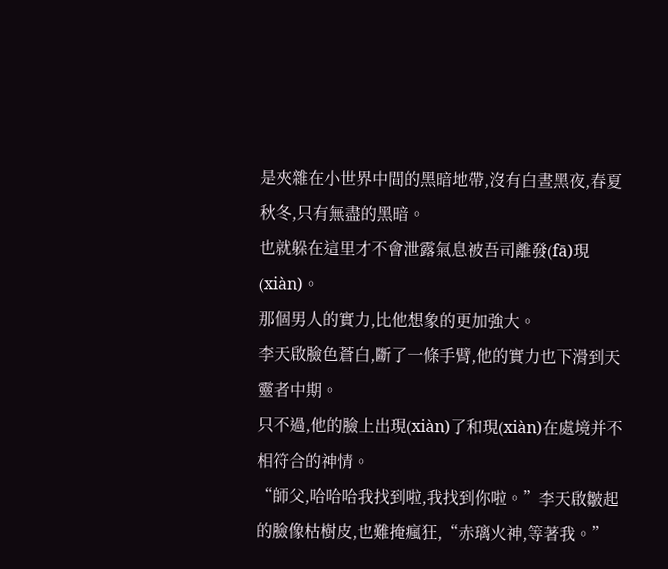是夾雜在小世界中間的黑暗地帶,沒有白晝黑夜,春夏秋冬,只有無盡的黑暗。
也就躲在這里才不會泄露氣息被吾司離發(fā)現(xiàn)。
那個男人的實力,比他想象的更加強大。
李天啟臉色蒼白,斷了一條手臂,他的實力也下滑到天靈者中期。
只不過,他的臉上出現(xiàn)了和現(xiàn)在處境并不相符合的神情。
“師父,哈哈哈我找到啦,我找到你啦。”李天啟皺起的臉像枯樹皮,也難掩瘋狂,“赤璃火神,等著我。”